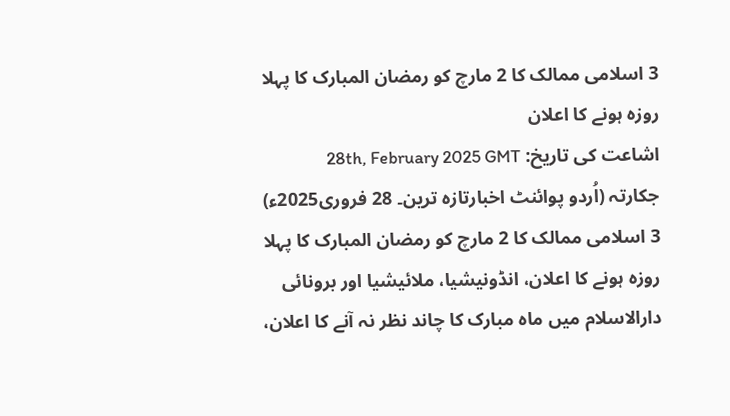3 اسلامی ممالک کا 2 مارچ کو رمضان المبارک کا پہلا روزہ ہونے کا اعلان
اشاعت کی تاریخ: 28th, February 2025 GMT
جکارتہ (اُردو پوائنٹ اخبارتازہ ترین۔ 28 فروری2025ء) 3 اسلامی ممالک کا 2 مارچ کو رمضان المبارک کا پہلا روزہ ہونے کا اعلان، انڈونیشیا، ملائیشیا اور برونائی دارالاسلام میں ماہ مبارک کا چاند نظر نہ آنے کا اعلان،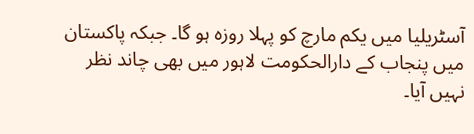آسٹریلیا میں یکم مارچ کو پہلا روزہ ہو گا۔ جبکہ پاکستان میں پنجاب کے دارالحکومت لاہور میں بھی چاند نظر نہیں آیا۔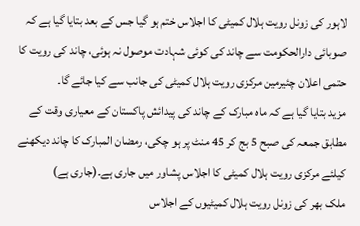لاہور کی زونل رویت ہلال کمیٹی کا اجلاس ختم ہو گیا جس کے بعد بتایا گیا ہے کہ صوبائی دارالحکومت سے چاند کی کوئی شہادت موصول نہ ہوئی، چاند کی رویت کا حتمی اعلان چئیرمین مرکزی رویت ہلال کمیٹی کی جانب سے کیا جائے گا۔
مزید بتایا گیا ہے کہ ماہ مبارک کے چاند کی پیدائش پاکستان کے معیاری وقت کے مطابق جمعہ کی صبح 5 بج کر 45 منٹ پر ہو چکی، رمضان المبارک کا چاند دیکھنے کیلئے مرکزی رویت ہلال کمیٹی کا اجلاس پشاور میں جاری ہے۔(جاری ہے)
ملک بھر کی زونل رویت ہلال کمیٹیوں کے اجلاس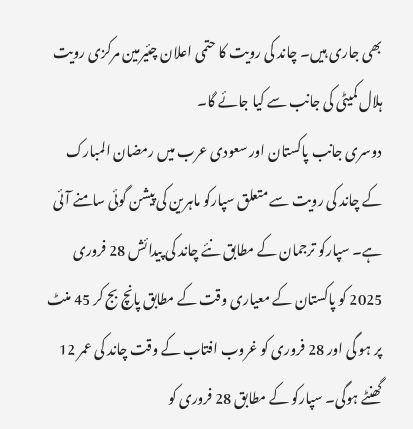بھی جاری ہیں۔ چاند کی رویت کا حتمی اعلان چئیرمین مرکزی رویت ہلال کمیٹی کی جانب سے کیا جائے گا۔
دوسری جانب پاکستان اور سعودی عرب میں رمضان المبارک کے چاند کی رویت سے متعلق سپارکو ماہرین کی پیشن گوئی سامنے آئی ہے۔ سپارکو ترجمان کے مطابق نئے چاند کی پیدائش 28 فروری 2025 کو پاکستان کے معیاری وقت کے مطابق پانچ بج کر 45 منٹ پر ہو گی اور 28 فروری کو غروب افتاب کے وقت چاند کی عمر 12 گھنٹے ہوگی۔ سپارکو کے مطابق 28 فروری کو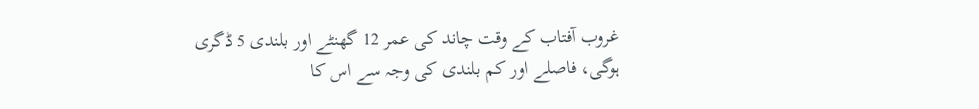غروب آفتاب کے وقت چاند کی عمر 12 گھنٹے اور بلندی 5 ڈگری ہوگی، فاصلے اور کم بلندی کی وجہ سے اس کا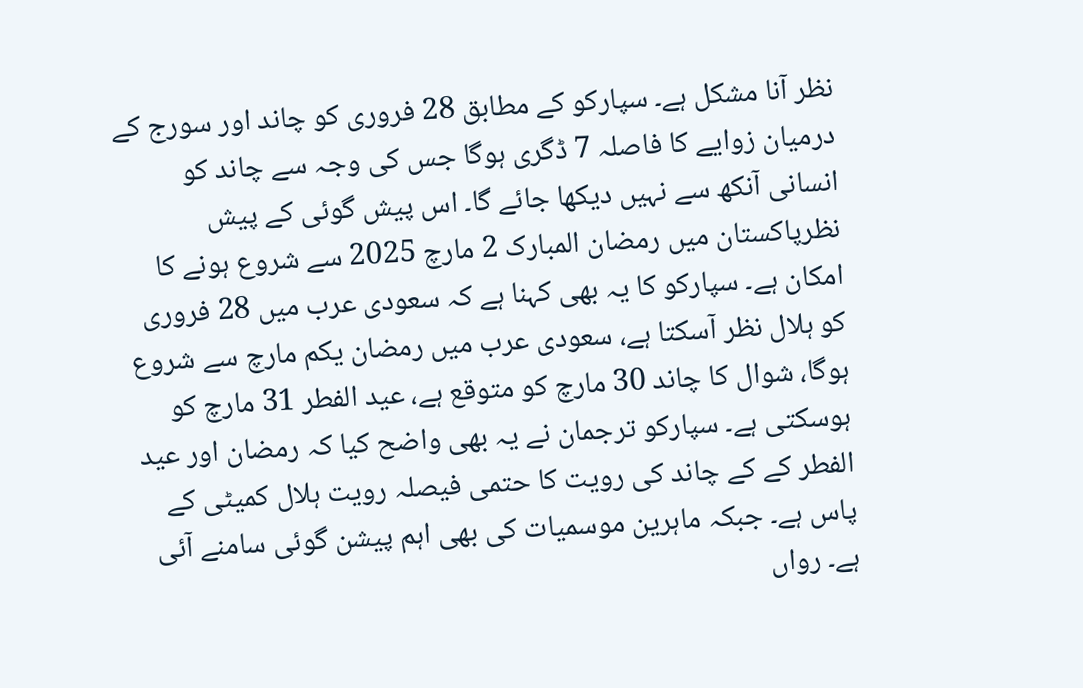نظر آنا مشکل ہے۔ سپارکو کے مطابق 28 فروری کو چاند اور سورج کے درمیان زوایے کا فاصلہ 7 ڈگری ہوگا جس کی وجہ سے چاند کو انسانی آنکھ سے نہیں دیکھا جائے گا۔ اس پیش گوئی کے پیش نظرپاکستان میں رمضان المبارک 2 مارچ 2025 سے شروع ہونے کا امکان ہے۔ سپارکو کا یہ بھی کہنا ہے کہ سعودی عرب میں 28 فروری کو ہلال نظر آسکتا ہے، سعودی عرب میں رمضان یکم مارچ سے شروع ہوگا، شوال کا چاند 30 مارچ کو متوقع ہے، عید الفطر 31 مارچ کو ہوسکتی ہے۔ سپارکو ترجمان نے یہ بھی واضح کیا کہ رمضان اور عید الفطر کے کے چاند کی رویت کا حتمی فیصلہ رویت ہلال کمیٹی کے پاس ہے۔ جبکہ ماہرین موسمیات کی بھی اہم پیشن گوئی سامنے آئی ہے۔ رواں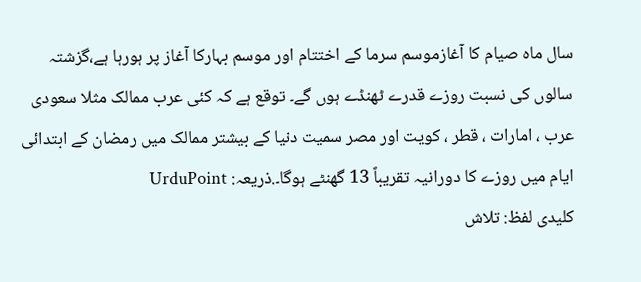سال ماہ صیام کا آغازموسم سرما کے اختتام اور موسم بہارکا آغاز پر ہورہا ہے،گزشتہ سالوں کی نسبت روزے قدرے ٹھنڈے ہوں گے۔ توقع ہے کہ کئی عرب ممالک مثلا سعودی عرب ، امارات ، قطر ، کویت اور مصر سمیت دنیا کے بیشتر ممالک میں رمضان کے ابتدائی ایام میں روزے کا دورانیہ تقریباً 13 گھنٹے ہوگا۔.ذریعہ: UrduPoint
کلیدی لفظ: تلاش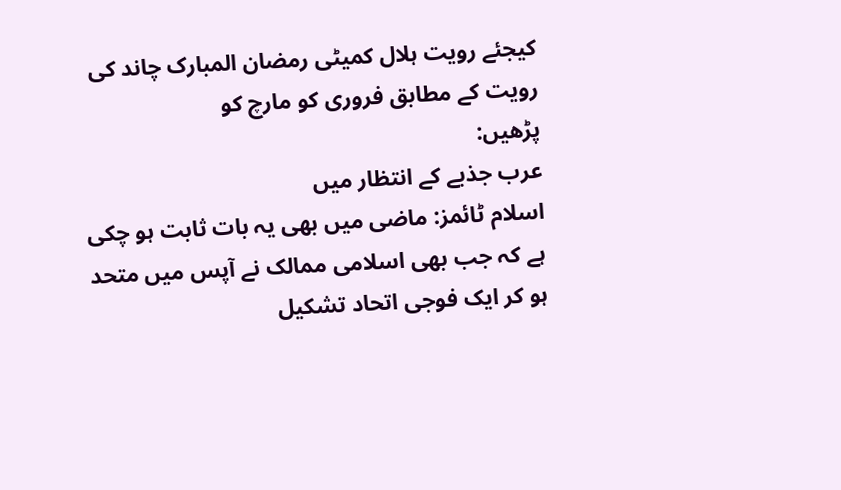کیجئے رویت ہلال کمیٹی رمضان المبارک چاند کی رویت کے مطابق فروری کو مارچ کو
پڑھیں:
عرب جذبے کے انتظار میں
اسلام ٹائمز: ماضی میں بھی یہ بات ثابت ہو چکی ہے کہ جب بھی اسلامی ممالک نے آپس میں متحد ہو کر ایک فوجی اتحاد تشکیل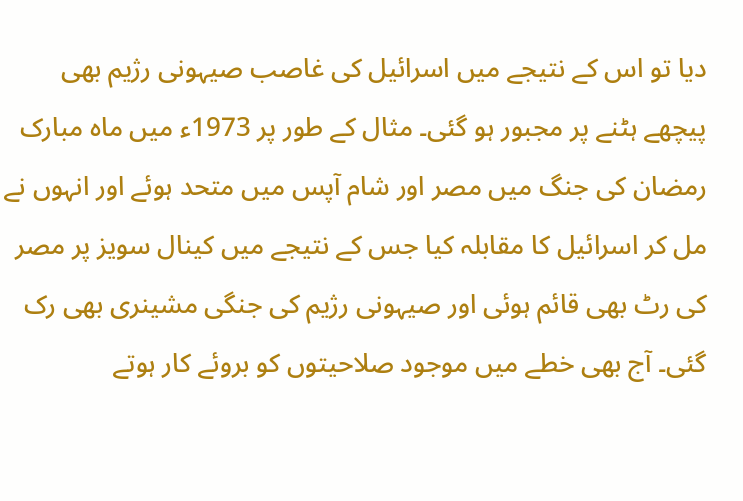دیا تو اس کے نتیجے میں اسرائیل کی غاصب صیہونی رژیم بھی پیچھے ہٹنے پر مجبور ہو گئی۔ مثال کے طور پر 1973ء میں ماہ مبارک رمضان کی جنگ میں مصر اور شام آپس میں متحد ہوئے اور انہوں نے مل کر اسرائیل کا مقابلہ کیا جس کے نتیجے میں کینال سویز پر مصر کی رٹ بھی قائم ہوئی اور صیہونی رژیم کی جنگی مشینری بھی رک گئی۔ آج بھی خطے میں موجود صلاحیتوں کو بروئے کار ہوتے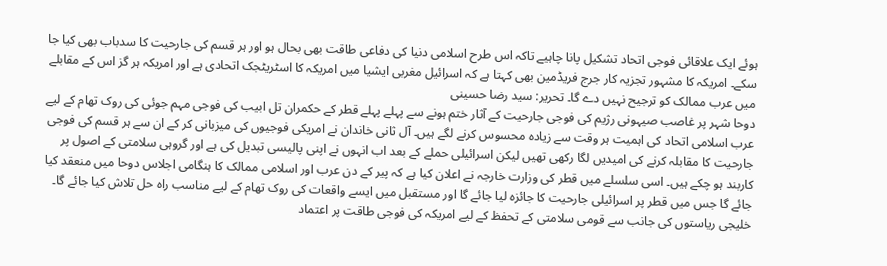ہوئے ایک علاقائی فوجی اتحاد تشکیل پانا چاہیے تاکہ اس طرح اسلامی دنیا کی دفاعی طاقت بھی بحال ہو اور ہر قسم کی جارحیت کا سدباب بھی کیا جا سکے۔ امریکہ کا مشہور تجزیہ کار جرج فریڈمین بھی کہتا ہے کہ اسرائیل مغربی ایشیا میں امریکہ کا اسٹریٹجک اتحادی ہے اور امریکہ ہر گز اس کے مقابلے میں عرب ممالک کو ترجیح نہیں دے گا۔ تحریر: سید رضا حسینی
دوحا شہر پر غاصب صیہونی رژیم کی فوجی جارحیت کے آثار ختم ہونے سے پہلے پہلے قطر کے حکمران تل ابیب کی فوجی مہم جوئی کی روک تھام کے لیے عرب اسلامی اتحاد کی اہمیت ہر وقت سے زیادہ محسوس کرنے لگے ہیں۔ آل ثانی خاندان نے امریکی فوجیوں کی میزبانی کر کے ان سے ہر قسم کی فوجی جارحیت کا مقابلہ کرنے کی امیدیں لگا رکھی تھیں لیکن اسرائیلی حملے کے بعد اب انہوں نے اپنی پالیسی تبدیل کی ہے اور گروہی سلامتی کے اصول پر کاربند ہو چکے ہیں۔ اسی سلسلے میں قطر کی وزارت خارجہ نے اعلان کیا ہے کہ پیر کے دن عرب اور اسلامی ممالک کا ہنگامی اجلاس دوحا میں منعقد کیا جائے گا جس میں قطر پر اسرائیلی جارحیت کا جائزہ لیا جائے گا اور مستقبل میں ایسے واقعات کی روک تھام کے لیے مناسب راہ حل تلاش کیا جائے گا۔
خلیجی ریاستوں کی جانب سے قومی سلامتی کے تحفظ کے لیے امریکہ کی فوجی طاقت پر اعتماد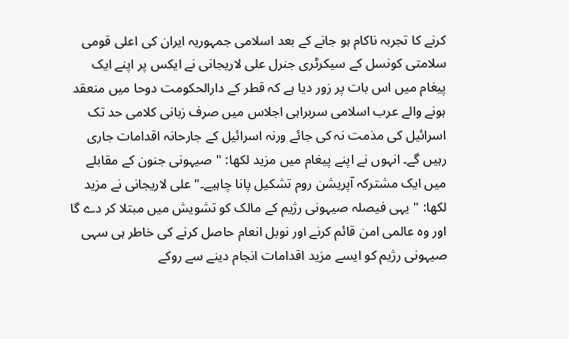کرنے کا تجربہ ناکام ہو جانے کے بعد اسلامی جمہوریہ ایران کی اعلی قومی سلامتی کونسل کے سیکرٹری جنرل علی لاریجانی نے ایکس پر اپنے ایک پیغام میں اس بات پر زور دیا ہے کہ قطر کے دارالحکومت دوحا میں منعقد ہونے والے عرب اسلامی سربراہی اجلاس میں صرف زبانی کلامی حد تک اسرائیل کی مذمت نہ کی جائے ورنہ اسرائیل کے جارحانہ اقدامات جاری رہیں گے۔ انہوں نے اپنے پیغام میں مزید لکھا: "صیہونی جنون کے مقابلے میں ایک مشترکہ آپریشن روم تشکیل پانا چاہیے۔" علی لاریجانی نے مزید لکھا: "یہی فیصلہ صیہونی رژیم کے مالک کو تشویش میں مبتلا کر دے گا اور وہ عالمی امن قائم کرنے اور نوبل انعام حاصل کرنے کی خاطر ہی سہی صیہونی رژیم کو ایسے مزید اقدامات انجام دینے سے روکے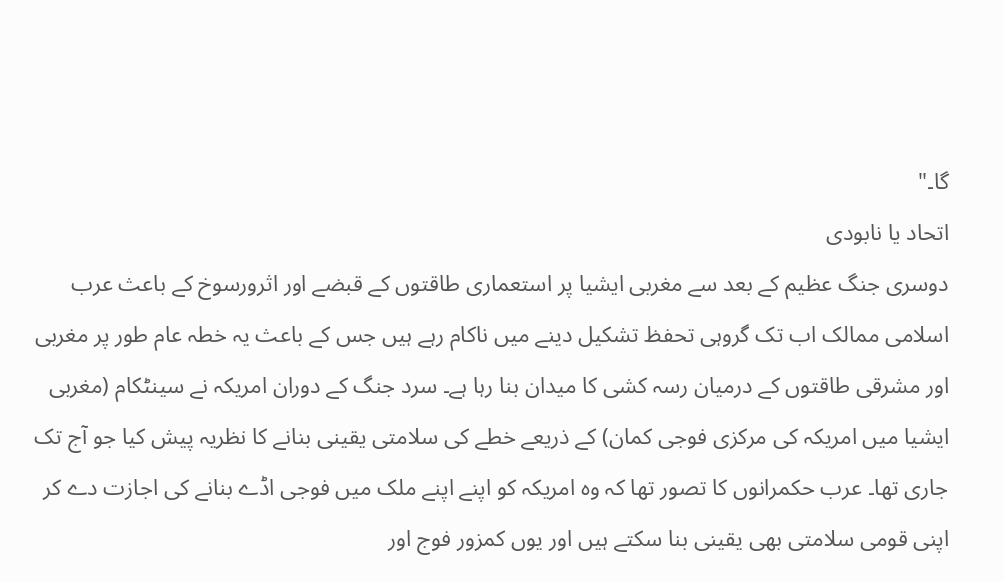گا۔"
اتحاد یا نابودی
دوسری جنگ عظیم کے بعد سے مغربی ایشیا پر استعماری طاقتوں کے قبضے اور اثرورسوخ کے باعث عرب اسلامی ممالک اب تک گروہی تحفظ تشکیل دینے میں ناکام رہے ہیں جس کے باعث یہ خطہ عام طور پر مغربی اور مشرقی طاقتوں کے درمیان رسہ کشی کا میدان بنا رہا ہے۔ سرد جنگ کے دوران امریکہ نے سینٹکام (مغربی ایشیا میں امریکہ کی مرکزی فوجی کمان) کے ذریعے خطے کی سلامتی یقینی بنانے کا نظریہ پیش کیا جو آج تک جاری تھا۔ عرب حکمرانوں کا تصور تھا کہ وہ امریکہ کو اپنے اپنے ملک میں فوجی اڈے بنانے کی اجازت دے کر اپنی قومی سلامتی بھی یقینی بنا سکتے ہیں اور یوں کمزور فوج اور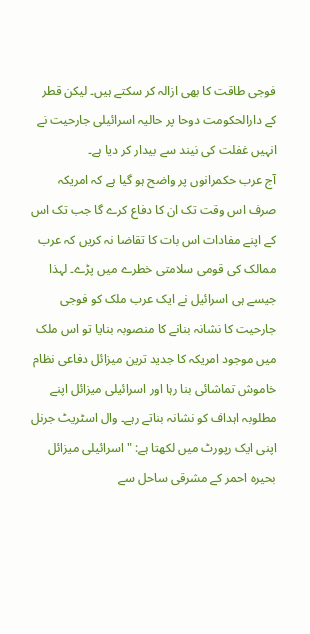فوجی طاقت کا بھی ازالہ کر سکتے ہیں۔ لیکن قطر کے دارالحکومت دوحا پر حالیہ اسرائیلی جارحیت نے انہیں غفلت کی نیند سے بیدار کر دیا ہے۔
آج عرب حکمرانوں پر واضح ہو گیا ہے کہ امریکہ صرف اس وقت تک ان کا دفاع کرے گا جب تک اس کے اپنے مفادات اس بات کا تقاضا نہ کریں کہ عرب ممالک کی قومی سلامتی خطرے میں پڑے۔ لہذا جیسے ہی اسرائیل نے ایک عرب ملک کو فوجی جارحیت کا نشانہ بنانے کا منصوبہ بنایا تو اس ملک میں موجود امریکہ کا جدید ترین میزائل دفاعی نظام خاموش تماشائی بنا رہا اور اسرائیلی میزائل اپنے مطلوبہ اہداف کو نشانہ بناتے رہے۔ وال اسٹریٹ جرنل اپنی ایک رپورٹ میں لکھتا ہے: "اسرائیلی میزائل بحیرہ احمر کے مشرقی ساحل سے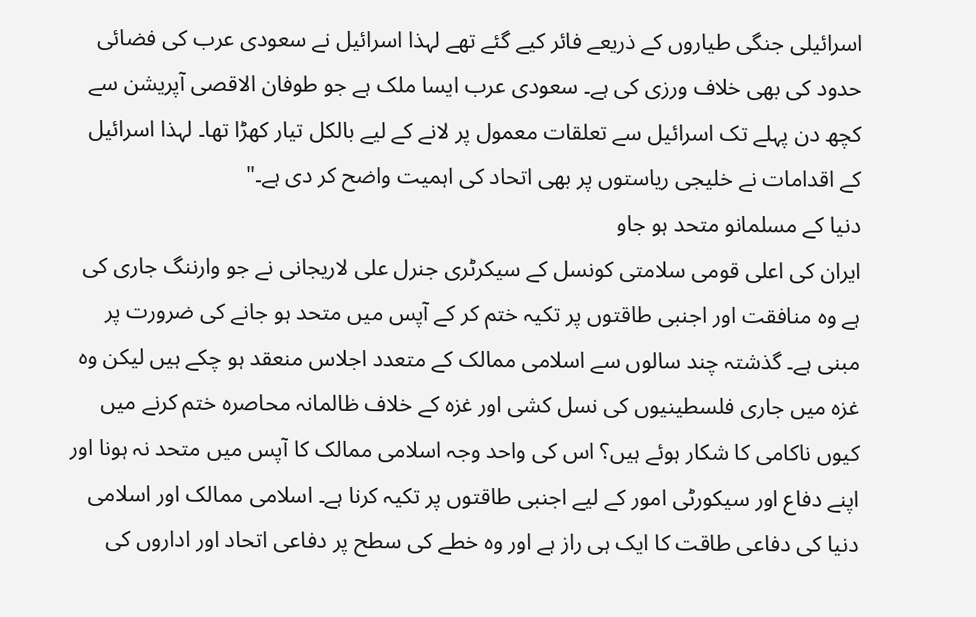اسرائیلی جنگی طیاروں کے ذریعے فائر کیے گئے تھے لہذا اسرائیل نے سعودی عرب کی فضائی حدود کی بھی خلاف ورزی کی ہے۔ سعودی عرب ایسا ملک ہے جو طوفان الاقصی آپریشن سے کچھ دن پہلے تک اسرائیل سے تعلقات معمول پر لانے کے لیے بالکل تیار کھڑا تھا۔ لہذا اسرائیل کے اقدامات نے خلیجی ریاستوں پر بھی اتحاد کی اہمیت واضح کر دی ہے۔"
دنیا کے مسلمانو متحد ہو جاو
ایران کی اعلی قومی سلامتی کونسل کے سیکرٹری جنرل علی لاریجانی نے جو وارننگ جاری کی ہے وہ منافقت اور اجنبی طاقتوں پر تکیہ ختم کر کے آپس میں متحد ہو جانے کی ضرورت پر مبنی ہے۔ گذشتہ چند سالوں سے اسلامی ممالک کے متعدد اجلاس منعقد ہو چکے ہیں لیکن وہ غزہ میں جاری فلسطینیوں کی نسل کشی اور غزہ کے خلاف ظالمانہ محاصرہ ختم کرنے میں کیوں ناکامی کا شکار ہوئے ہیں؟ اس کی واحد وجہ اسلامی ممالک کا آپس میں متحد نہ ہونا اور اپنے دفاع اور سیکورٹی امور کے لیے اجنبی طاقتوں پر تکیہ کرنا ہے۔ اسلامی ممالک اور اسلامی دنیا کی دفاعی طاقت کا ایک ہی راز ہے اور وہ خطے کی سطح پر دفاعی اتحاد اور اداروں کی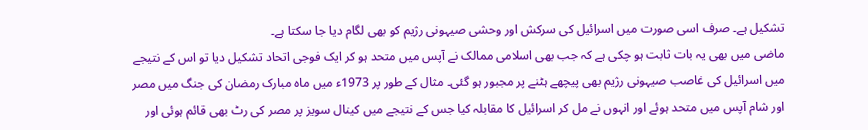تشکیل ہے۔ صرف اسی صورت میں اسرائیل کی سرکش اور وحشی صیہونی رژیم کو بھی لگام دیا جا سکتا ہے۔
ماضی میں بھی یہ بات ثابت ہو چکی ہے کہ جب بھی اسلامی ممالک نے آپس میں متحد ہو کر ایک فوجی اتحاد تشکیل دیا تو اس کے نتیجے میں اسرائیل کی غاصب صیہونی رژیم بھی پیچھے ہٹنے پر مجبور ہو گئی۔ مثال کے طور پر 1973ء میں ماہ مبارک رمضان کی جنگ میں مصر اور شام آپس میں متحد ہوئے اور انہوں نے مل کر اسرائیل کا مقابلہ کیا جس کے نتیجے میں کینال سویز پر مصر کی رٹ بھی قائم ہوئی اور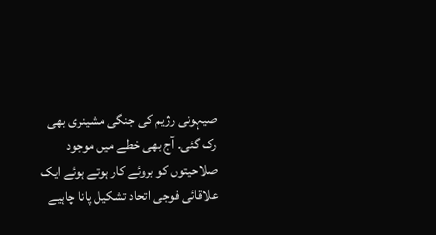صیہونی رژیم کی جنگی مشینری بھی رک گئی۔ آج بھی خطے میں موجود صلاحیتوں کو بروئے کار ہوتے ہوئے ایک علاقائی فوجی اتحاد تشکیل پانا چاہیے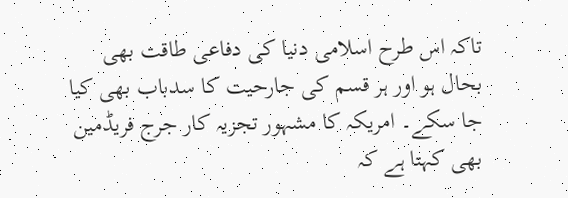تاکہ اس طرح اسلامی دنیا کی دفاعی طاقت بھی بحال ہو اور ہر قسم کی جارحیت کا سدباب بھی کیا جا سکے۔ امریکہ کا مشہور تجزیہ کار جرج فریڈمین بھی کہتا ہے کہ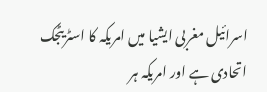اسرائیل مغربی ایشیا میں امریکہ کا اسٹریٹجک اتحادی ہے اور امریکہ ہر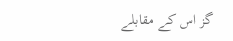گز اس کے مقابلے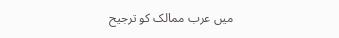میں عرب ممالک کو ترجیح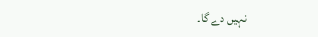نہیں دے گا۔